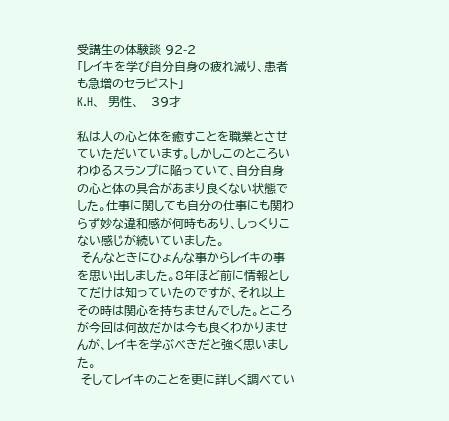受講生の体験談 92-2
「レイキを学び自分自身の疲れ減り、患者も急増のセラピスト」
K.H、  男性、   39才

私は人の心と体を癒すことを職業とさせていただいています。しかしこのところいわゆるスランプに陥っていて、自分自身の心と体の具合があまり良くない状態でした。仕事に関しても自分の仕事にも関わらず妙な違和感が何時もあり、しっくりこない感じが続いていました。
 そんなときにひょんな事からレイキの事を思い出しました。8年ほど前に情報としてだけは知っていたのですが、それ以上その時は関心を持ちませんでした。ところが今回は何故だかは今も良くわかりませんが、レイキを学ぶべきだと強く思いました。
 そしてレイキのことを更に詳しく調べてい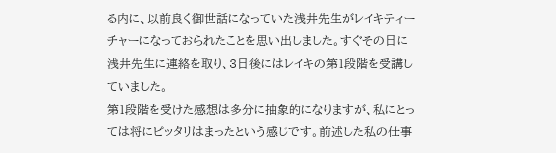る内に、以前良く御世話になっていた浅井先生がレイキティーチャーになっておられたことを思い出しました。すぐその日に浅井先生に連絡を取り、3日後にはレイキの第1段階を受講していました。
第1段階を受けた感想は多分に抽象的になりますが、私にとっては将にピッタリはまったという感じです。前述した私の仕事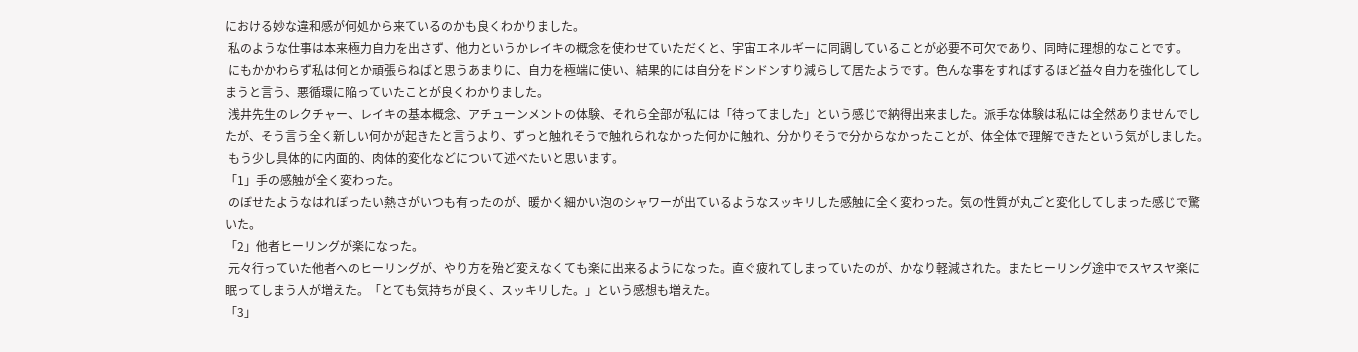における妙な違和感が何処から来ているのかも良くわかりました。
 私のような仕事は本来極力自力を出さず、他力というかレイキの概念を使わせていただくと、宇宙エネルギーに同調していることが必要不可欠であり、同時に理想的なことです。
 にもかかわらず私は何とか頑張らねばと思うあまりに、自力を極端に使い、結果的には自分をドンドンすり減らして居たようです。色んな事をすればするほど益々自力を強化してしまうと言う、悪循環に陥っていたことが良くわかりました。
 浅井先生のレクチャー、レイキの基本概念、アチューンメントの体験、それら全部が私には「待ってました」という感じで納得出来ました。派手な体験は私には全然ありませんでしたが、そう言う全く新しい何かが起きたと言うより、ずっと触れそうで触れられなかった何かに触れ、分かりそうで分からなかったことが、体全体で理解できたという気がしました。
 もう少し具体的に内面的、肉体的変化などについて述べたいと思います。
「1」手の感触が全く変わった。
 のぼせたようなはれぼったい熱さがいつも有ったのが、暖かく細かい泡のシャワーが出ているようなスッキリした感触に全く変わった。気の性質が丸ごと変化してしまった感じで驚いた。
「2」他者ヒーリングが楽になった。
 元々行っていた他者へのヒーリングが、やり方を殆ど変えなくても楽に出来るようになった。直ぐ疲れてしまっていたのが、かなり軽減された。またヒーリング途中でスヤスヤ楽に眠ってしまう人が増えた。「とても気持ちが良く、スッキリした。」という感想も増えた。
「3」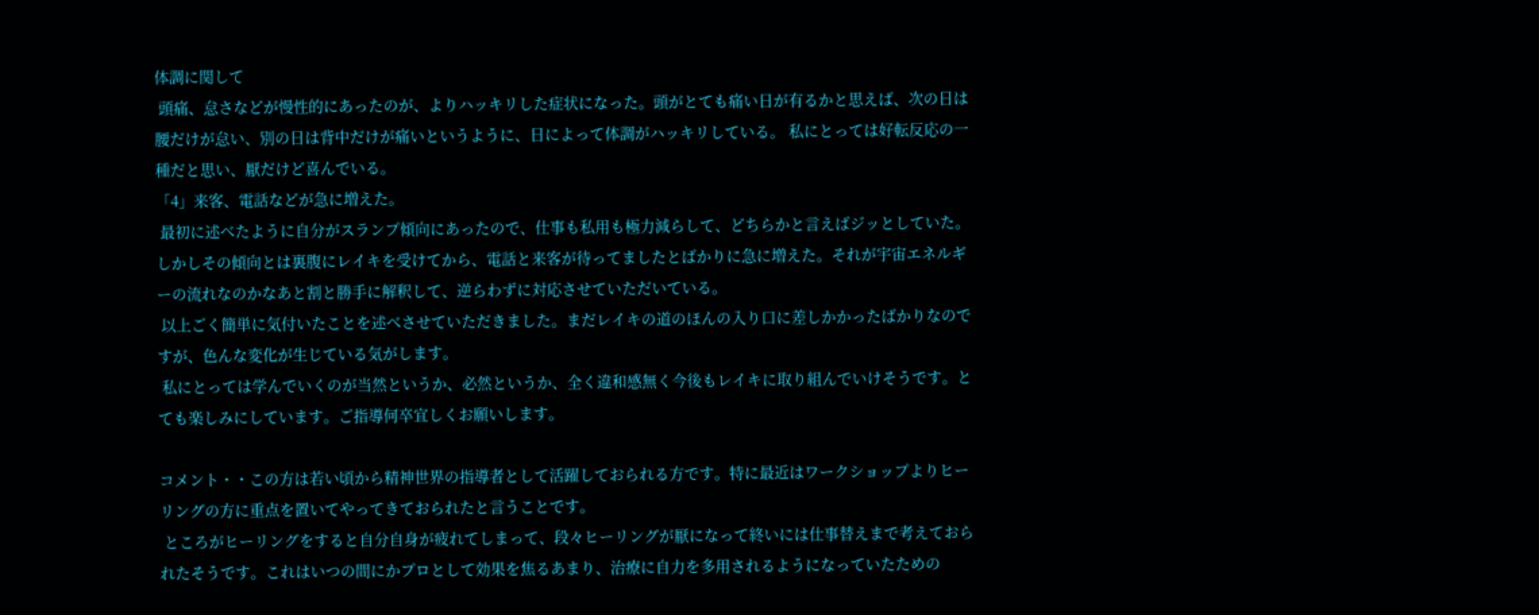体調に関して
 頭痛、怠さなどが慢性的にあったのが、よりハッキリした症状になった。頭がとても痛い日が有るかと思えば、次の日は腰だけが怠い、別の日は背中だけが痛いというように、日によって体調がハッキリしている。 私にとっては好転反応の一種だと思い、厭だけど喜んでいる。
「4」来客、電話などが急に増えた。
 最初に述べたように自分がスランプ傾向にあったので、仕事も私用も極力減らして、どちらかと言えばジッとしていた。しかしその傾向とは裏腹にレイキを受けてから、電話と来客が待ってましたとばかりに急に増えた。それが宇宙エネルギーの流れなのかなあと割と勝手に解釈して、逆らわずに対応させていただいている。
 以上ごく簡単に気付いたことを述べさせていただきました。まだレイキの道のほんの入り口に差しかかったばかりなのですが、色んな変化が生じている気がします。
 私にとっては学んでいくのが当然というか、必然というか、全く違和感無く今後もレイキに取り組んでいけそうです。とても楽しみにしています。ご指導何卒宜しくお願いします。

コメント・・この方は若い頃から精神世界の指導者として活躍しておられる方です。特に最近はワークショップよりヒーリングの方に重点を置いてやってきておられたと言うことです。
 ところがヒーリングをすると自分自身が疲れてしまって、段々ヒーリングが厭になって終いには仕事替えまで考えておられたそうです。これはいつの間にかプロとして効果を焦るあまり、治療に自力を多用されるようになっていたための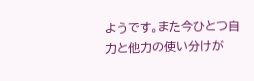ようです。また今ひとつ自力と他力の使い分けが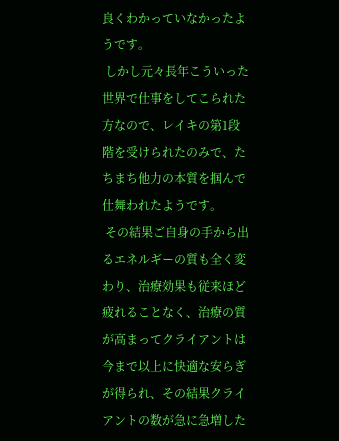良くわかっていなかったようです。
 しかし元々長年こういった世界で仕事をしてこられた方なので、レイキの第1段階を受けられたのみで、たちまち他力の本質を掴んで仕舞われたようです。
 その結果ご自身の手から出るエネルギーの質も全く変わり、治療効果も従来ほど疲れることなく、治療の質が高まってクライアントは今まで以上に快適な安らぎが得られ、その結果クライアントの数が急に急増した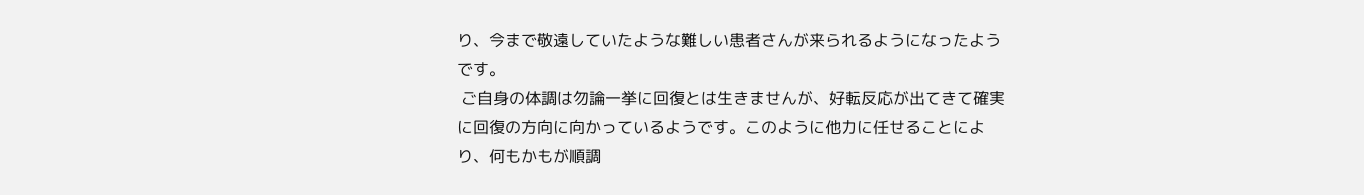り、今まで敬遠していたような難しい患者さんが来られるようになったようです。
 ご自身の体調は勿論一挙に回復とは生きませんが、好転反応が出てきて確実に回復の方向に向かっているようです。このように他力に任せることにより、何もかもが順調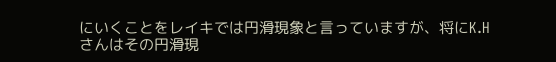にいくことをレイキでは円滑現象と言っていますが、将にK.Hさんはその円滑現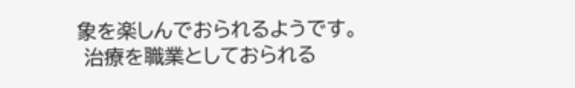象を楽しんでおられるようです。
 治療を職業としておられる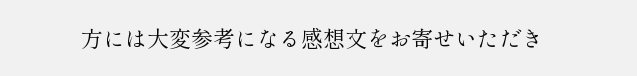方には大変参考になる感想文をお寄せいただき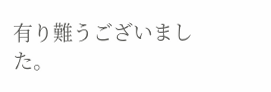有り難うございました。